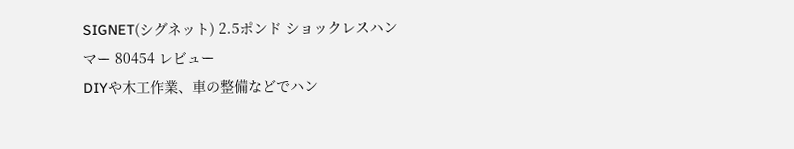SIGNET(シグネット) 2.5ポンド ショックレスハンマー 80454 レビュー
DIYや木工作業、車の整備などでハン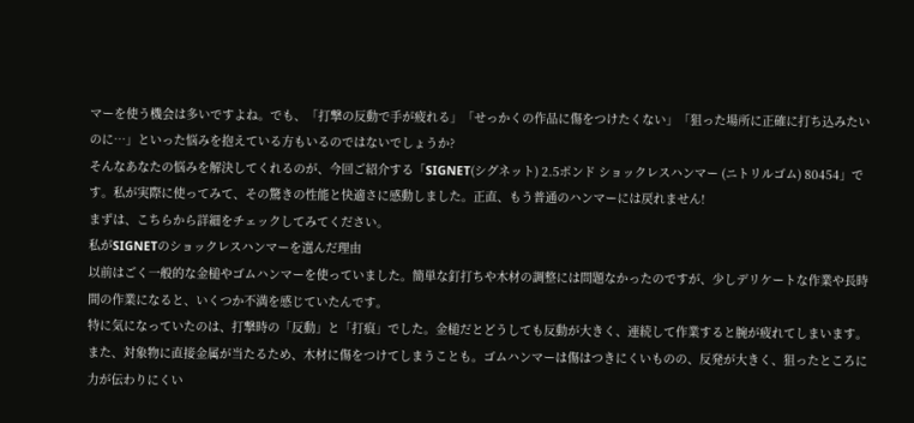マーを使う機会は多いですよね。でも、「打撃の反動で手が疲れる」「せっかくの作品に傷をつけたくない」「狙った場所に正確に打ち込みたいのに…」といった悩みを抱えている方もいるのではないでしょうか?
そんなあなたの悩みを解決してくれるのが、今回ご紹介する「SIGNET(シグネット) 2.5ポンド ショックレスハンマー (ニトリルゴム) 80454」です。私が実際に使ってみて、その驚きの性能と快適さに感動しました。正直、もう普通のハンマーには戻れません!
まずは、こちらから詳細をチェックしてみてください。
私がSIGNETのショックレスハンマーを選んだ理由
以前はごく一般的な金槌やゴムハンマーを使っていました。簡単な釘打ちや木材の調整には問題なかったのですが、少しデリケートな作業や長時間の作業になると、いくつか不満を感じていたんです。
特に気になっていたのは、打撃時の「反動」と「打痕」でした。金槌だとどうしても反動が大きく、連続して作業すると腕が疲れてしまいます。また、対象物に直接金属が当たるため、木材に傷をつけてしまうことも。ゴムハンマーは傷はつきにくいものの、反発が大きく、狙ったところに力が伝わりにくい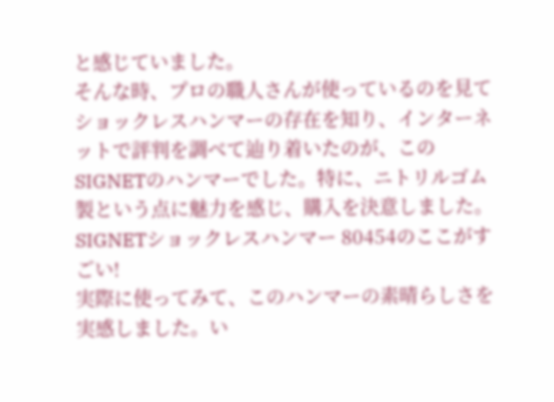と感じていました。
そんな時、プロの職人さんが使っているのを見てショックレスハンマーの存在を知り、インターネットで評判を調べて辿り着いたのが、このSIGNETのハンマーでした。特に、ニトリルゴム製という点に魅力を感じ、購入を決意しました。
SIGNETショックレスハンマー 80454のここがすごい!
実際に使ってみて、このハンマーの素晴らしさを実感しました。い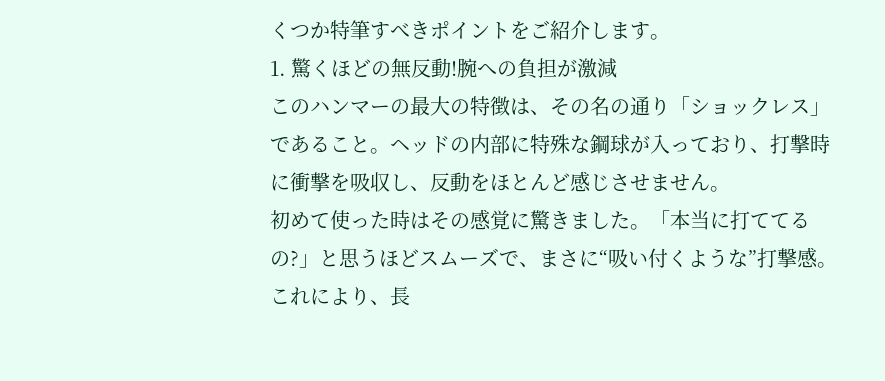くつか特筆すべきポイントをご紹介します。
1. 驚くほどの無反動!腕への負担が激減
このハンマーの最大の特徴は、その名の通り「ショックレス」であること。ヘッドの内部に特殊な鋼球が入っており、打撃時に衝撃を吸収し、反動をほとんど感じさせません。
初めて使った時はその感覚に驚きました。「本当に打ててるの?」と思うほどスムーズで、まさに“吸い付くような”打撃感。これにより、長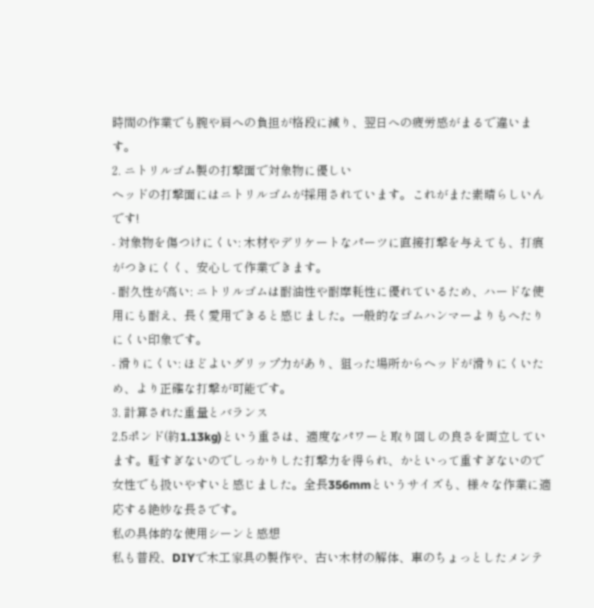時間の作業でも腕や肩への負担が格段に減り、翌日への疲労感がまるで違います。
2. ニトリルゴム製の打撃面で対象物に優しい
ヘッドの打撃面にはニトリルゴムが採用されています。これがまた素晴らしいんです!
- 対象物を傷つけにくい: 木材やデリケートなパーツに直接打撃を与えても、打痕がつきにくく、安心して作業できます。
- 耐久性が高い: ニトリルゴムは耐油性や耐摩耗性に優れているため、ハードな使用にも耐え、長く愛用できると感じました。一般的なゴムハンマーよりもへたりにくい印象です。
- 滑りにくい: ほどよいグリップ力があり、狙った場所からヘッドが滑りにくいため、より正確な打撃が可能です。
3. 計算された重量とバランス
2.5ポンド(約1.13kg)という重さは、適度なパワーと取り回しの良さを両立しています。軽すぎないのでしっかりした打撃力を得られ、かといって重すぎないので女性でも扱いやすいと感じました。全長356mmというサイズも、様々な作業に適応する絶妙な長さです。
私の具体的な使用シーンと感想
私も普段、DIYで木工家具の製作や、古い木材の解体、車のちょっとしたメンテ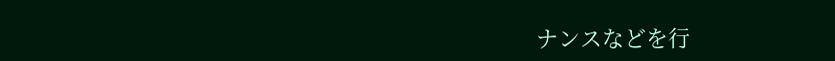ナンスなどを行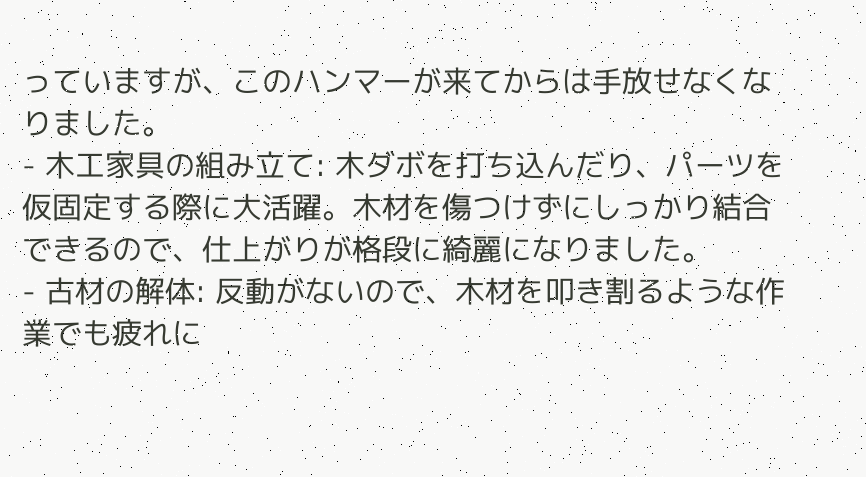っていますが、このハンマーが来てからは手放せなくなりました。
- 木工家具の組み立て: 木ダボを打ち込んだり、パーツを仮固定する際に大活躍。木材を傷つけずにしっかり結合できるので、仕上がりが格段に綺麗になりました。
- 古材の解体: 反動がないので、木材を叩き割るような作業でも疲れに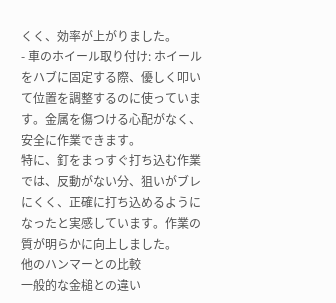くく、効率が上がりました。
- 車のホイール取り付け: ホイールをハブに固定する際、優しく叩いて位置を調整するのに使っています。金属を傷つける心配がなく、安全に作業できます。
特に、釘をまっすぐ打ち込む作業では、反動がない分、狙いがブレにくく、正確に打ち込めるようになったと実感しています。作業の質が明らかに向上しました。
他のハンマーとの比較
一般的な金槌との違い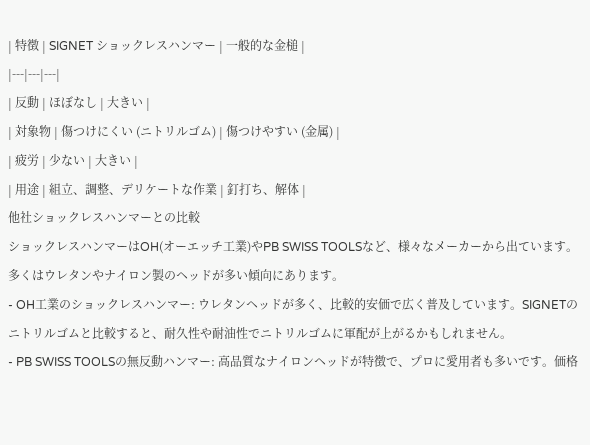| 特徴 | SIGNET ショックレスハンマー | 一般的な金槌 |
|---|---|---|
| 反動 | ほぼなし | 大きい |
| 対象物 | 傷つけにくい (ニトリルゴム) | 傷つけやすい (金属) |
| 疲労 | 少ない | 大きい |
| 用途 | 組立、調整、デリケートな作業 | 釘打ち、解体 |
他社ショックレスハンマーとの比較
ショックレスハンマーはOH(オーエッチ工業)やPB SWISS TOOLSなど、様々なメーカーから出ています。多くはウレタンやナイロン製のヘッドが多い傾向にあります。
- OH工業のショックレスハンマー: ウレタンヘッドが多く、比較的安価で広く普及しています。SIGNETのニトリルゴムと比較すると、耐久性や耐油性でニトリルゴムに軍配が上がるかもしれません。
- PB SWISS TOOLSの無反動ハンマー: 高品質なナイロンヘッドが特徴で、プロに愛用者も多いです。価格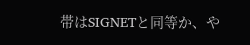帯はSIGNETと同等か、や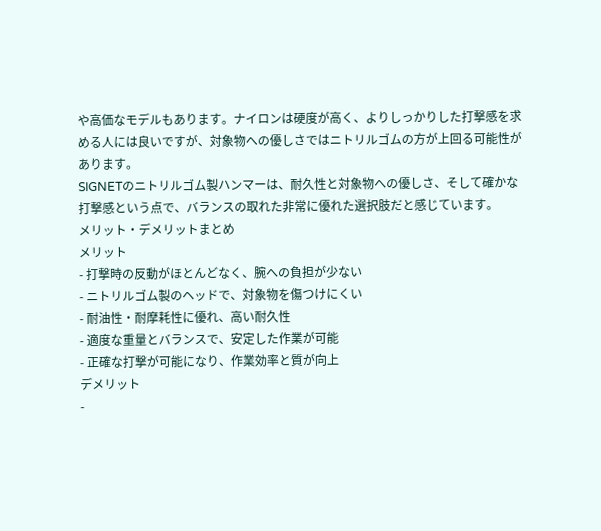や高価なモデルもあります。ナイロンは硬度が高く、よりしっかりした打撃感を求める人には良いですが、対象物への優しさではニトリルゴムの方が上回る可能性があります。
SIGNETのニトリルゴム製ハンマーは、耐久性と対象物への優しさ、そして確かな打撃感という点で、バランスの取れた非常に優れた選択肢だと感じています。
メリット・デメリットまとめ
メリット
- 打撃時の反動がほとんどなく、腕への負担が少ない
- ニトリルゴム製のヘッドで、対象物を傷つけにくい
- 耐油性・耐摩耗性に優れ、高い耐久性
- 適度な重量とバランスで、安定した作業が可能
- 正確な打撃が可能になり、作業効率と質が向上
デメリット
-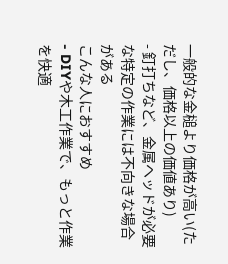一般的な金槌より価格が高い(ただし、価格以上の価値あり)
- 釘打ちなど、金属ヘッドが必要な特定の作業には不向きな場合がある
こんな人におすすめ
- DIYや木工作業で、もっと作業を快適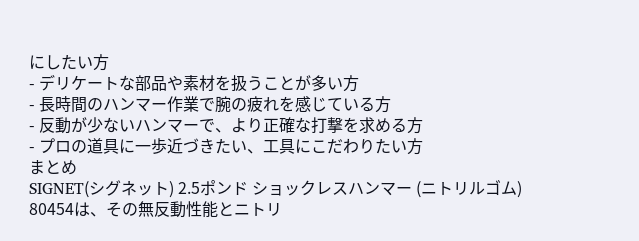にしたい方
- デリケートな部品や素材を扱うことが多い方
- 長時間のハンマー作業で腕の疲れを感じている方
- 反動が少ないハンマーで、より正確な打撃を求める方
- プロの道具に一歩近づきたい、工具にこだわりたい方
まとめ
SIGNET(シグネット) 2.5ポンド ショックレスハンマー (ニトリルゴム) 80454は、その無反動性能とニトリ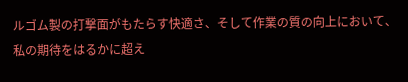ルゴム製の打撃面がもたらす快適さ、そして作業の質の向上において、私の期待をはるかに超え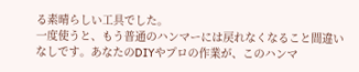る素晴らしい工具でした。
一度使うと、もう普通のハンマーには戻れなくなること間違いなしです。あなたのDIYやプロの作業が、このハンマ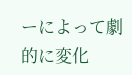ーによって劇的に変化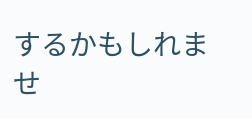するかもしれませ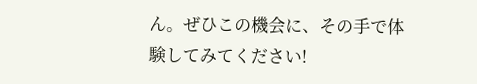ん。ぜひこの機会に、その手で体験してみてください!